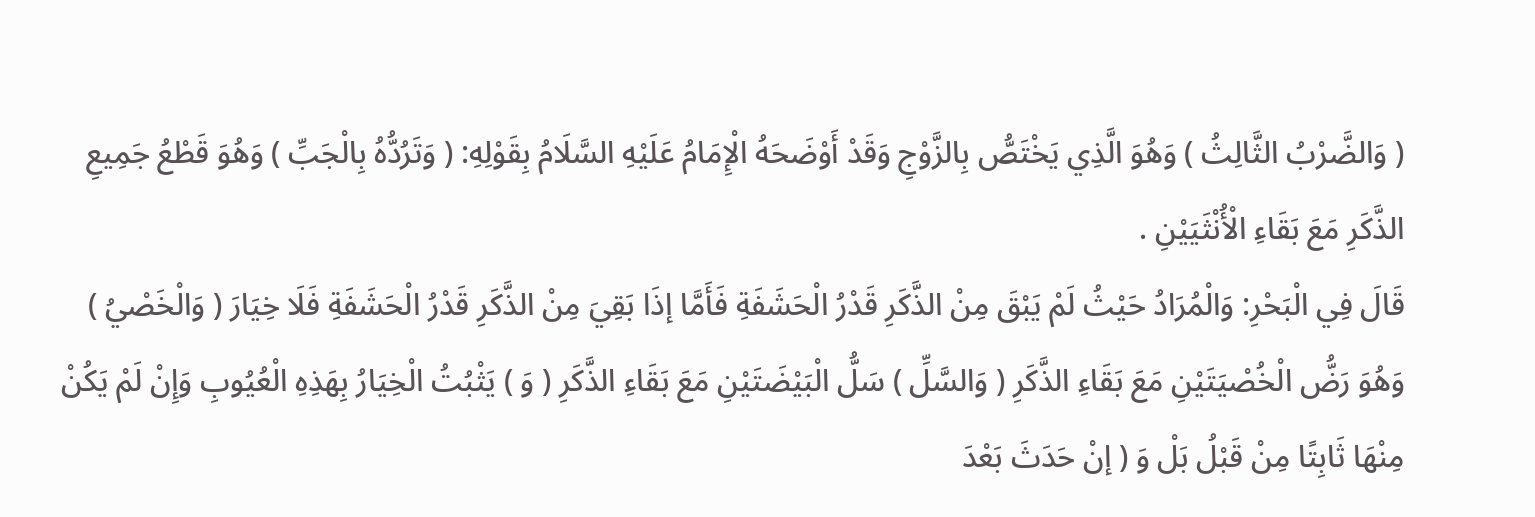( وَالضَّرْبُ الثَّالِثُ ) وَهُوَ الَّذِي يَخْتَصُّ بِالزَّوْجِ وَقَدْ أَوْضَحَهُ الْإِمَامُ عَلَيْهِ السَّلَامُ بِقَوْلِهِ: ( وَتَرُدُّهُ بِالْجَبِّ ) وَهُوَ قَطْعُ جَمِيعِ الذَّكَرِ مَعَ بَقَاءِ الْأُنْثَيَيْنِ .
قَالَ فِي الْبَحْرِ: وَالْمُرَادُ حَيْثُ لَمْ يَبْقَ مِنْ الذَّكَرِ قَدْرُ الْحَشَفَةِ فَأَمَّا إذَا بَقِيَ مِنْ الذَّكَرِ قَدْرُ الْحَشَفَةِ فَلَا خِيَارَ ( وَالْخَصْيُ ) وَهُوَ رَضُّ الْخُصْيَتَيْنِ مَعَ بَقَاءِ الذَّكَرِ ( وَالسَّلِّ ) سَلُّ الْبَيْضَتَيْنِ مَعَ بَقَاءِ الذَّكَرِ ( وَ ) يَثْبُتُ الْخِيَارُ بِهَذِهِ الْعُيُوبِ وَإِنْ لَمْ يَكُنْ مِنْهَا ثَابِتًا مِنْ قَبْلُ بَلْ وَ ( إنْ حَدَثَ بَعْدَ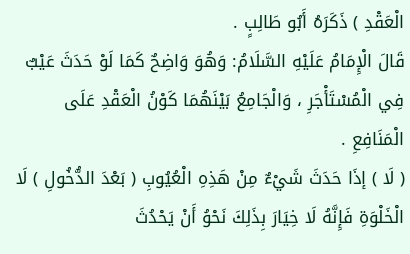الْعَقْدِ ) ذَكَرَهُ أَبُو طَالِبٍ .
قَالَ الْإِمَامُ عَلَيْهِ السَّلَامُ: وَهُوَ وَاضِحٌ كَمَا لَوْ حَدَثَ عَيْبٌ فِي الْمُسْتَأْجَرِ ، وَالْجَامِعُ بَيْنَهُمَا كَوْنُ الْعَقْدِ عَلَى الْمَنَافِعِ .
( لَا ) إذَا حَدَثَ شَيْءٌ مِنْ هَذِهِ الْعُيُوبِ ( بَعْدَ الدُّخُولِ ) لَا الْخَلْوَةِ فَإِنَّهُ لَا خِيَارَ بِذَلِكَ نَحْوُ أَنْ يَحْدُثَ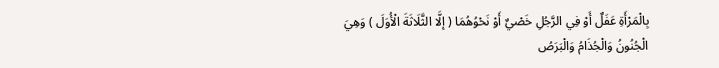بِالْمَرْأَةِ عَفَلٌ أَوْ فِي الرَّجُلِ خَصْيٌ أَوْ نَحْوُهُمَا ( إلَّا الثَّلَاثَةَ الْأُوَلَ ) وَهِيَ الْجُنُونُ وَالْجُذَامُ وَالْبَرَصُ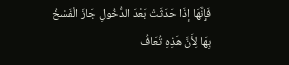فَإِنَّهَا إذَا حَدَثَتْ بَعْدَ الدُّخُولِ جَازَ الْفَسْخُ بِهَا لِأَنَّ هَذِهِ تُعَافُ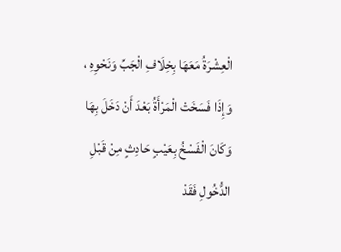الْعِشْرَةُ مَعَهَا بِخِلَافِ الْجَبِّ وَنَحْوِهِ ، وَإِذَا فَسَخَتْ الْمَرْأَةُ بَعْدَ أَنْ دَخَلَ بِهَا وَكَانَ الْفَسْخُ بِعَيْبٍ حَادِثٍ مِنْ قَبْلِ الدُّخُولِ فَقَدْ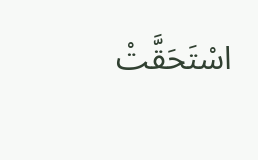اسْتَحَقَّتْ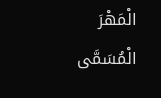الْمَهْرَ الْمُسَمَّى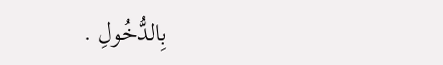بِالدُّخُولِ .